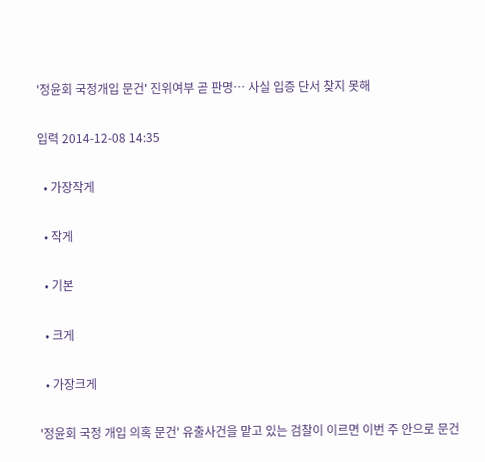'정윤회 국정개입 문건' 진위여부 곧 판명… 사실 입증 단서 찾지 못해

입력 2014-12-08 14:35

  • 가장작게

  • 작게

  • 기본

  • 크게

  • 가장크게

'정윤회 국정 개입 의혹 문건' 유출사건을 맡고 있는 검찰이 이르면 이번 주 안으로 문건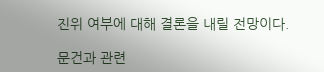진위 여부에 대해 결론을 내릴 전망이다.

문건과 관련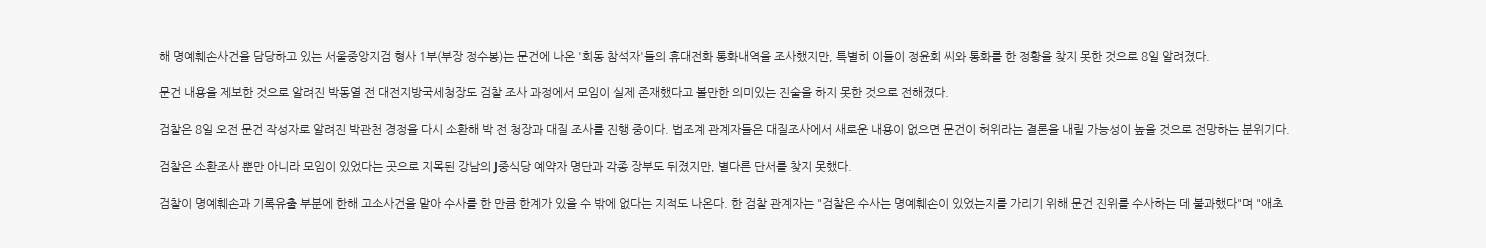해 명예훼손사건을 담당하고 있는 서울중앙지검 형사 1부(부장 정수봉)는 문건에 나온 '회동 참석자'들의 휴대전화 통화내역을 조사했지만, 특별히 이들이 정윤회 씨와 통화를 한 정황을 찾지 못한 것으로 8일 알려졌다.

문건 내용을 제보한 것으로 알려진 박동열 전 대전지방국세청장도 검찰 조사 과정에서 모임이 실제 존재했다고 볼만한 의미있는 진술을 하지 못한 것으로 전해졌다.

검찰은 8일 오전 문건 작성자로 알려진 박관천 경정을 다시 소환해 박 전 청장과 대질 조사를 진행 중이다. 법조계 관계자들은 대질조사에서 새로운 내용이 없으면 문건이 허위라는 결론을 내릴 가능성이 높을 것으로 전망하는 분위기다.

검찰은 소환조사 뿐만 아니라 모임이 있었다는 곳으로 지목된 강남의 J중식당 예약자 명단과 각종 장부도 뒤졌지만, 별다른 단서를 찾지 못했다.

검찰이 명예훼손과 기록유출 부분에 한해 고소사건을 맡아 수사를 한 만큼 한계가 있을 수 밖에 없다는 지적도 나온다. 한 검찰 관계자는 "검찰은 수사는 명예훼손이 있었는지를 가리기 위해 문건 진위를 수사하는 데 불과했다"며 "애초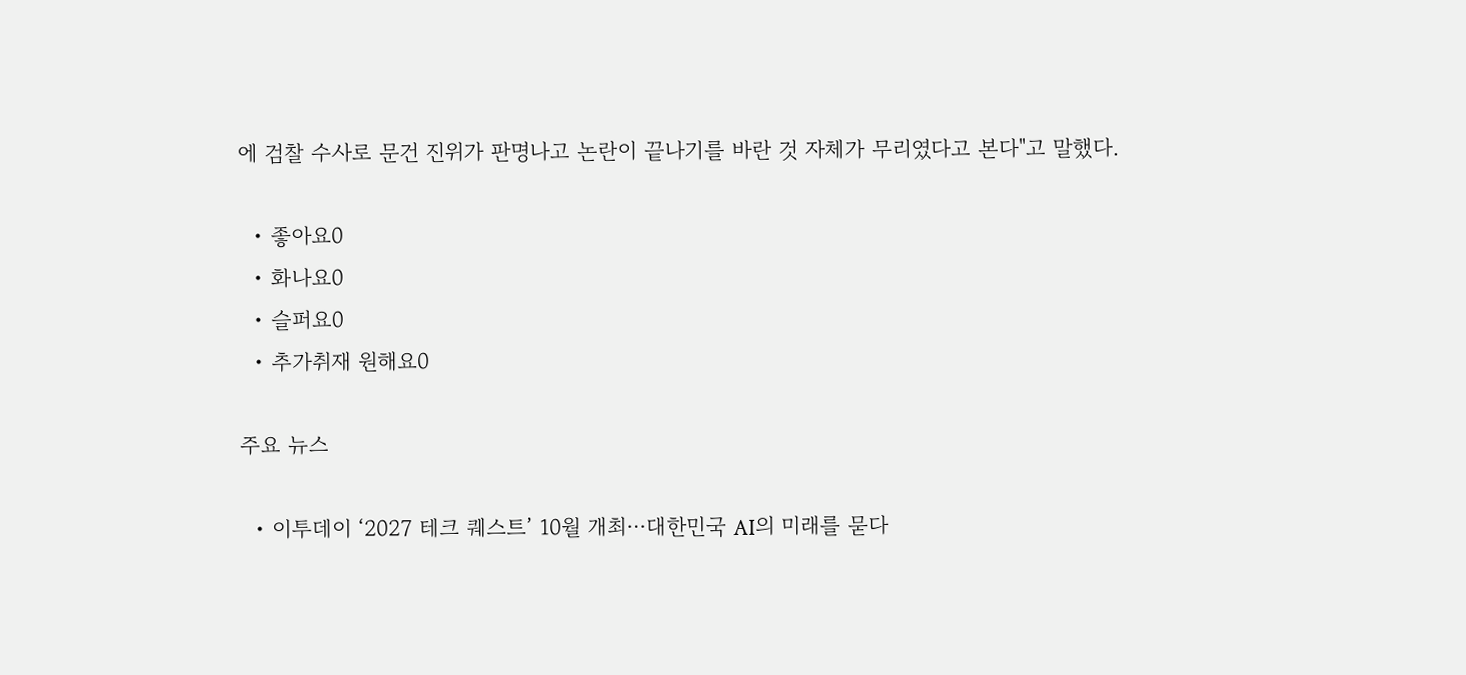에 검찰 수사로 문건 진위가 판명나고 논란이 끝나기를 바란 것 자체가 무리였다고 본다"고 말했다.

  • 좋아요0
  • 화나요0
  • 슬퍼요0
  • 추가취재 원해요0

주요 뉴스

  • 이투데이 ‘2027 테크 퀘스트’ 10월 개최⋯대한민국 AI의 미래를 묻다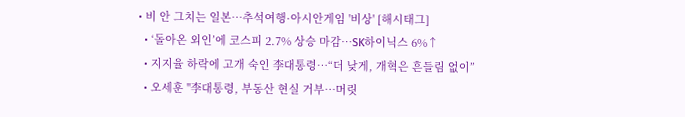• 비 안 그치는 일본…추석여행·아시안게임 '비상' [해시태그]
  • ‘돌아온 외인’에 코스피 2.7% 상승 마감⋯SK하이닉스 6%↑
  • 지지율 하락에 고개 숙인 李대통령⋯“더 낮게, 개혁은 흔들림 없이”
  • 오세훈 "李대통령, 부동산 현실 거부⋯머릿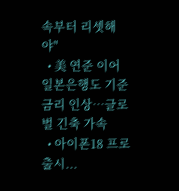속부터 리셋해야"
  • 美 연준 이어 일본은행도 기준금리 인상⋯글로벌 긴축 가속
  • 아이폰18 프로 출시...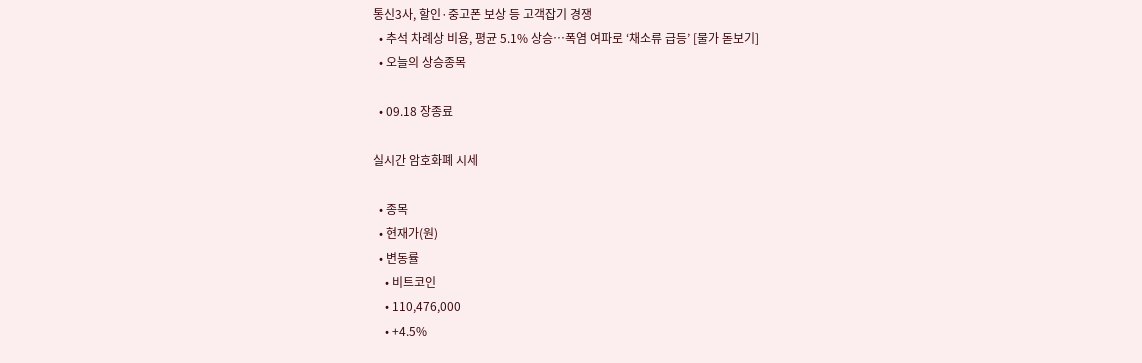통신3사, 할인·중고폰 보상 등 고객잡기 경쟁
  • 추석 차례상 비용, 평균 5.1% 상승…폭염 여파로 ‘채소류 급등’ [물가 돋보기]
  • 오늘의 상승종목

  • 09.18 장종료

실시간 암호화폐 시세

  • 종목
  • 현재가(원)
  • 변동률
    • 비트코인
    • 110,476,000
    • +4.5%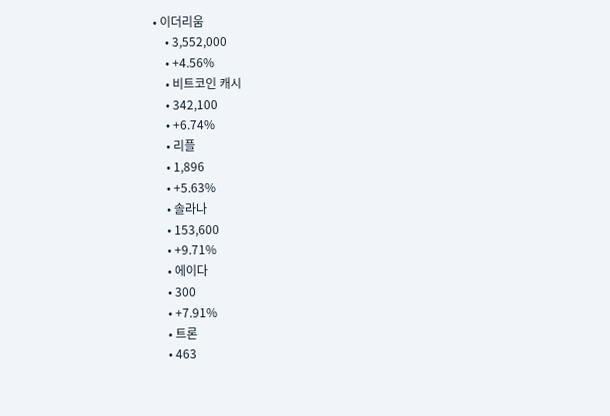• 이더리움
    • 3,552,000
    • +4.56%
    • 비트코인 캐시
    • 342,100
    • +6.74%
    • 리플
    • 1,896
    • +5.63%
    • 솔라나
    • 153,600
    • +9.71%
    • 에이다
    • 300
    • +7.91%
    • 트론
    • 463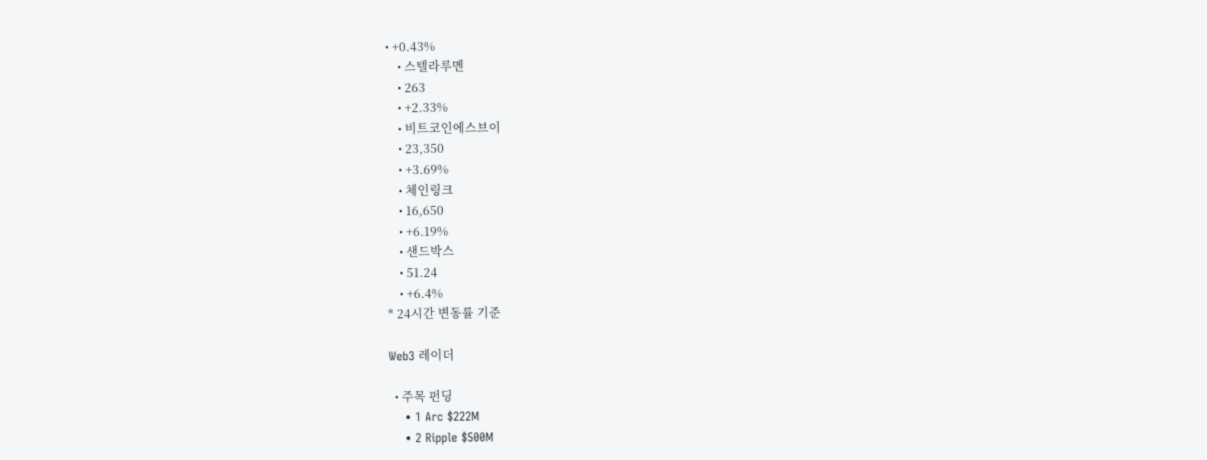• +0.43%
    • 스텔라루멘
    • 263
    • +2.33%
    • 비트코인에스브이
    • 23,350
    • +3.69%
    • 체인링크
    • 16,650
    • +6.19%
    • 샌드박스
    • 51.24
    • +6.4%
* 24시간 변동률 기준

Web3 레이더

  • 주목 펀딩
    • 1 Arc $222M
    • 2 Ripple $500M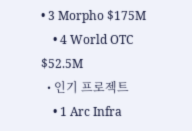• 3 Morpho $175M
    • 4 World OTC $52.5M
  • 인기 프로젝트
    • 1 Arc Infra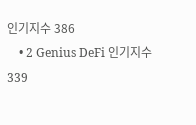인기지수 386
    • 2 Genius DeFi 인기지수 339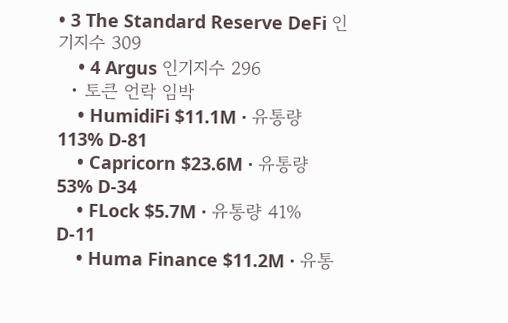• 3 The Standard Reserve DeFi 인기지수 309
    • 4 Argus 인기지수 296
  • 토큰 언락 임박
    • HumidiFi $11.1M · 유통량 113% D-81
    • Capricorn $23.6M · 유통량 53% D-34
    • FLock $5.7M · 유통량 41% D-11
    • Huma Finance $11.2M · 유통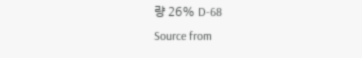량 26% D-68
Source from